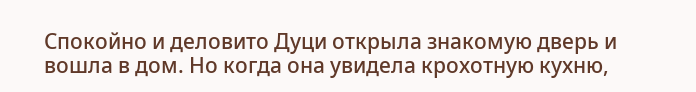Спокойно и деловито Дуци открыла знакомую дверь и вошла в дом. Но когда она увидела крохотную кухню,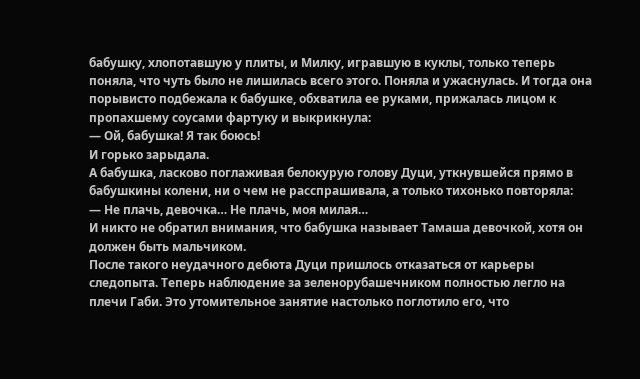бабушку, хлопотавшую у плиты, и Милку, игравшую в куклы, только теперь поняла, что чуть было не лишилась всего этого. Поняла и ужаснулась. И тогда она порывисто подбежала к бабушке, обхватила ее руками, прижалась лицом к пропахшему соусами фартуку и выкрикнула:
— Ой, бабушка! Я так боюсь!
И горько зарыдала.
А бабушка, ласково поглаживая белокурую голову Дуци, уткнувшейся прямо в бабушкины колени, ни о чем не расспрашивала, а только тихонько повторяла:
— Не плачь, девочка… Не плачь, моя милая…
И никто не обратил внимания, что бабушка называет Тамаша девочкой, хотя он должен быть мальчиком.
После такого неудачного дебюта Дуци пришлось отказаться от карьеры следопыта. Теперь наблюдение за зеленорубашечником полностью легло на плечи Габи. Это утомительное занятие настолько поглотило его, что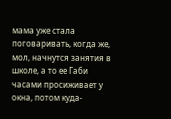мама уже стала поговаривать, когда же, мол, начнутся занятия в школе, а то ее Габи часами просиживает у окна, потом куда-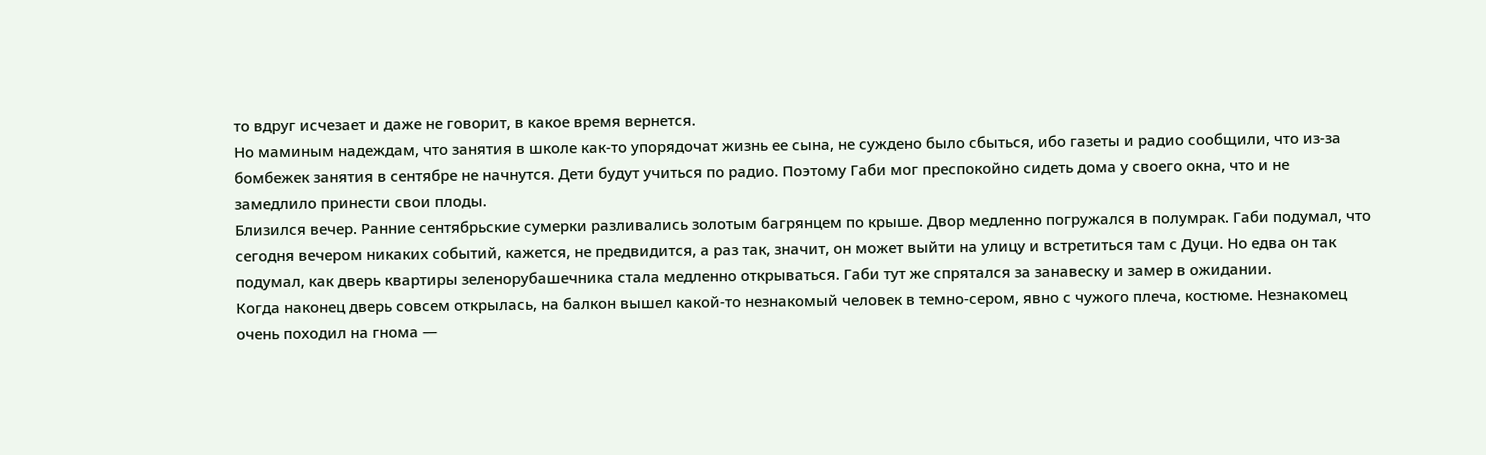то вдруг исчезает и даже не говорит, в какое время вернется.
Но маминым надеждам, что занятия в школе как-то упорядочат жизнь ее сына, не суждено было сбыться, ибо газеты и радио сообщили, что из-за бомбежек занятия в сентябре не начнутся. Дети будут учиться по радио. Поэтому Габи мог преспокойно сидеть дома у своего окна, что и не замедлило принести свои плоды.
Близился вечер. Ранние сентябрьские сумерки разливались золотым багрянцем по крыше. Двор медленно погружался в полумрак. Габи подумал, что сегодня вечером никаких событий, кажется, не предвидится, а раз так, значит, он может выйти на улицу и встретиться там с Дуци. Но едва он так подумал, как дверь квартиры зеленорубашечника стала медленно открываться. Габи тут же спрятался за занавеску и замер в ожидании.
Когда наконец дверь совсем открылась, на балкон вышел какой-то незнакомый человек в темно-сером, явно с чужого плеча, костюме. Незнакомец очень походил на гнома —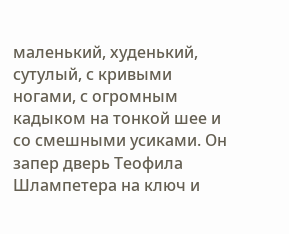маленький, худенький, сутулый, с кривыми ногами, с огромным кадыком на тонкой шее и со смешными усиками. Он запер дверь Теофила Шлампетера на ключ и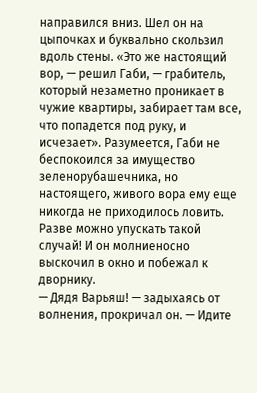направился вниз. Шел он на цыпочках и буквально скользил вдоль стены. «Это же настоящий вор, — решил Габи, — грабитель, который незаметно проникает в чужие квартиры, забирает там все, что попадется под руку, и исчезает». Разумеется, Габи не беспокоился за имущество зеленорубашечника, но настоящего, живого вора ему еще никогда не приходилось ловить. Разве можно упускать такой случай! И он молниеносно выскочил в окно и побежал к дворнику.
— Дядя Варьяш! — задыхаясь от волнения, прокричал он. — Идите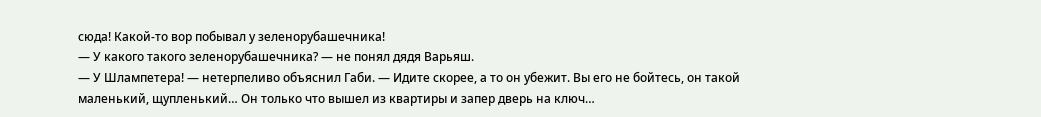сюда! Какой-то вор побывал у зеленорубашечника!
— У какого такого зеленорубашечника? — не понял дядя Варьяш.
— У Шлампетера! — нетерпеливо объяснил Габи. — Идите скорее, а то он убежит. Вы его не бойтесь, он такой маленький, щупленький… Он только что вышел из квартиры и запер дверь на ключ…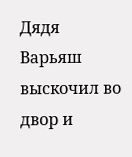Дядя Варьяш выскочил во двор и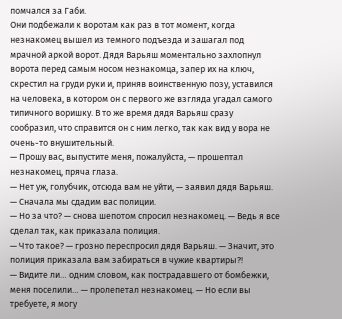помчался за Габи.
Они подбежали к воротам как раз в тот момент, когда незнакомец вышел из темного подъезда и зашагал под мрачной аркой ворот. Дядя Варьяш моментально захлопнул ворота перед самым носом незнакомца, запер их на ключ, скрестил на груди руки и, приняв воинственную позу, уставился на человека, в котором он с первого же взгляда угадал самого типичного воришку. В то же время дядя Варьяш сразу сообразил, что справится он с ним легко, так как вид у вора не очень-то внушительный.
— Прошу вас, выпустите меня, пожалуйста, — прошептал незнакомец, пряча глаза.
— Нет уж, голубчик, отсюда вам не уйти, — заявил дядя Варьяш. — Сначала мы сдадим вас полиции.
— Но за что? — снова шепотом спросил незнакомец. — Ведь я все сделал так, как приказала полиция.
— Что такое? — грозно переспросил дядя Варьяш. — Значит, это полиция приказала вам забираться в чужие квартиры?!
— Видите ли… одним словом, как пострадавшего от бомбежки, меня поселили… — пролепетал незнакомец. — Но если вы требуете, я могу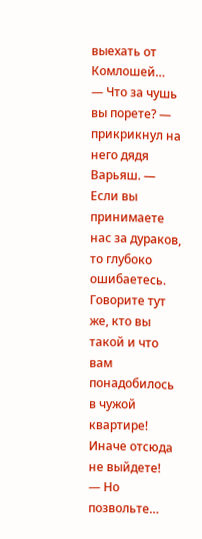выехать от Комлошей…
— Что за чушь вы порете? — прикрикнул на него дядя Варьяш. — Если вы принимаете нас за дураков, то глубоко ошибаетесь. Говорите тут же, кто вы такой и что вам понадобилось в чужой квартире! Иначе отсюда не выйдете!
— Но позвольте…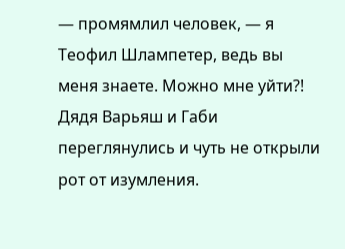— промямлил человек, — я Теофил Шлампетер, ведь вы меня знаете. Можно мне уйти?!
Дядя Варьяш и Габи переглянулись и чуть не открыли рот от изумления.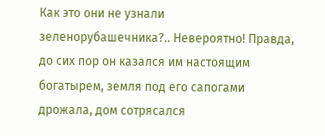Как это они не узнали зеленорубашечника?.. Невероятно! Правда, до сих пор он казался им настоящим богатырем, земля под его сапогами дрожала, дом сотрясался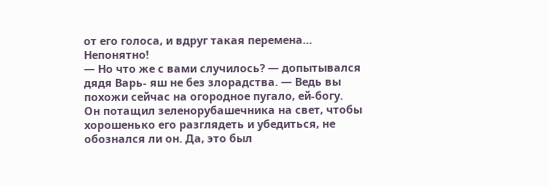от его голоса, и вдруг такая перемена… Непонятно!
— Но что же с вами случилось? — допытывался дядя Варь- яш не без злорадства. — Ведь вы похожи сейчас на огородное пугало, ей-богу.
Он потащил зеленорубашечника на свет, чтобы хорошенько его разглядеть и убедиться, не обознался ли он. Да, это был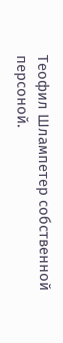Теофил Шлампетер собственной персоной.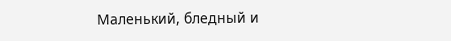Маленький, бледный и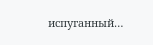испуганный…